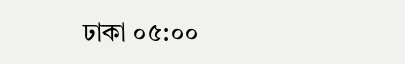ঢাকা ০৫:০০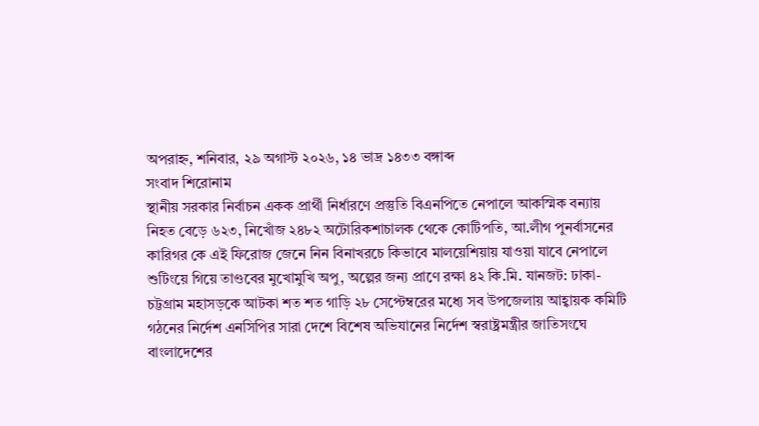অপরাহ্ন, শনিবার, ২৯ অগাস্ট ২০২৬, ১৪ ভাদ্র ১৪৩৩ বঙ্গাব্দ
সংবাদ শিরোনাম
স্থানীয় সরকার নির্বাচন একক প্রার্থী নির্ধারণে প্রস্তুতি বিএনপিতে নেপালে আকস্মিক বন্যায় নিহত বেড়ে ৬২৩, নিখোঁজ ২৪৮২ অটোরিকশাচালক থেকে কোটিপতি, আ.লীগ পুনর্বাসনের কারিগর কে এই ফিরোজ জেনে নিন বিনাখরচে কিভাবে মালয়েশিয়ায় যাওয়া যাবে নেপালে শুটিংয়ে গিয়ে তাণ্ডবের মুখোমুখি অপু, অল্পের জন্য প্রাণে রক্ষা ৪২ কি.মি. যানজট: ঢাকা-চট্টগ্রাম মহাসড়কে আটকা শত শত গাড়ি ২৮ সেপ্টেম্বরের মধ্যে সব উপজেলায় আহ্বায়ক কমিটি গঠনের নির্দেশ এনসিপির সারা দেশে বিশেষ অভিযানের নির্দেশ স্বরাষ্ট্রমন্ত্রীর জাতিসংঘে বাংলাদেশের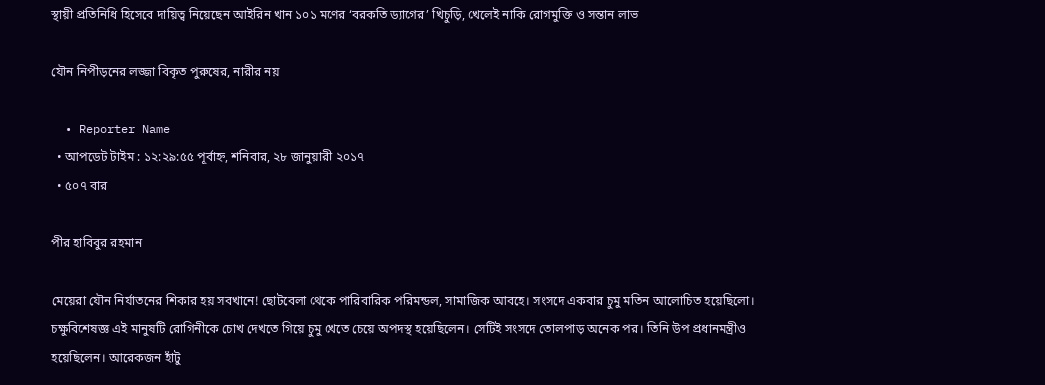স্থায়ী প্রতিনিধি হিসেবে দায়িত্ব নিয়েছেন আইরিন খান ১০১ মণের ‘বরকতি ড্যাগের’ খিচুড়ি, খেলেই নাকি রোগমুক্তি ও সন্তান লাভ

যৌন নিপীড়নের লজ্জা বিকৃত পুরুষের, নারীর নয়

  • Reporter Name
  • আপডেট টাইম : ১২:২৯:৫৫ পূর্বাহ্ন, শনিবার, ২৮ জানুয়ারী ২০১৭
  • ৫০৭ বার

পীর হাবিবুর রহমান

মেয়েরা যৌন নির্যাতনের শিকার হয় সবখানে! ছোটবেলা থেকে পারিবারিক পরিমন্ডল, সামাজিক আবহে। সংসদে একবার চুমু মতিন আলোচিত হয়েছিলো। চক্ষুবিশেষজ্ঞ এই মানুষটি রোগিনীকে চোখ দেখতে গিয়ে চুমু খেতে চেয়ে অপদস্থ হয়েছিলেন। সেটিই সংসদে তোলপাড় অনেক পর। তিনি উপ প্রধানমন্ত্রীও হয়েছিলেন। আরেকজন হাঁটু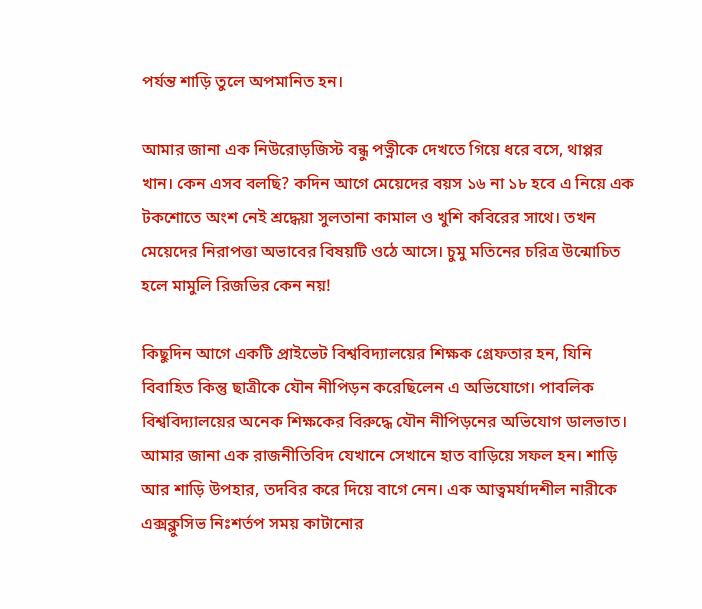পর্যন্ত শাড়ি তুলে অপমানিত হন।

আমার জানা এক নিউরোড়জিস্ট বন্ধু পত্নীকে দেখতে গিয়ে ধরে বসে, থাপ্পর খান। কেন এসব বলছি? কদিন আগে মেয়েদের বয়স ১৬ না ১৮ হবে এ নিয়ে এক টকশোতে অংশ নেই শ্রদ্ধেয়া সুলতানা কামাল ও খুশি কবিরের সাথে। তখন মেয়েদের নিরাপত্তা অভাবের বিষয়টি ওঠে আসে। চুমু মতিনের চরিত্র উন্মোচিত হলে মামুলি রিজভির কেন নয়!

কিছুদিন আগে একটি প্রাইভেট বিশ্ববিদ্যালয়ের শিক্ষক গ্রেফতার হন, যিনি বিবাহিত কিন্তু ছাত্রীকে যৌন নীপিড়ন করেছিলেন এ অভিযোগে। পাবলিক বিশ্ববিদ্যালয়ের অনেক শিক্ষকের বিরুদ্ধে যৌন নীপিড়নের অভিযোগ ডালভাত। আমার জানা এক রাজনীতিবিদ যেখানে সেখানে হাত বাড়িয়ে সফল হন। শাড়ি আর শাড়ি উপহার, তদবির করে দিয়ে বাগে নেন। এক আত্বমর্যাদশীল নারীকে এক্সক্লুসিভ নিঃশর্তপ সময় কাটানোর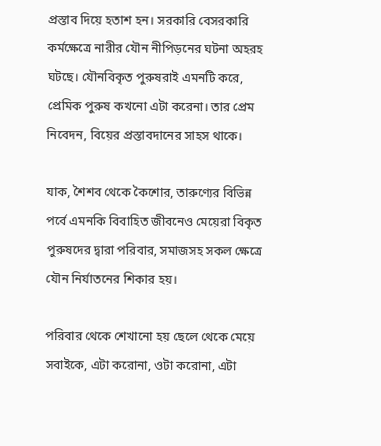প্রস্তাব দিয়ে হতাশ হন। সরকারি বেসরকারি কর্মক্ষেত্রে নারীর যৌন নীপিড়নের ঘটনা অহরহ ঘটছে। যৌনবিকৃত পুরুষরাই এমনটি করে, প্রেমিক পুরুষ কখনো এটা করেনা। তার প্রেম নিবেদন, বিয়ের প্রস্তাবদানের সাহস থাকে।

যাক, শৈশব থেকে কৈশোর, তারুণ্যের বিভিন্ন পর্বে এমনকি বিবাহিত জীবনেও মেয়েরা বিকৃত পুরুষদের দ্বারা পরিবার, সমাজসহ সকল ক্ষেত্রে যৌন নির্যাতনের শিকার হয়।

পরিবার থেকে শেখানো হয় ছেলে থেকে মেয়ে সবাইকে, এটা করোনা, ওটা করোনা, এটা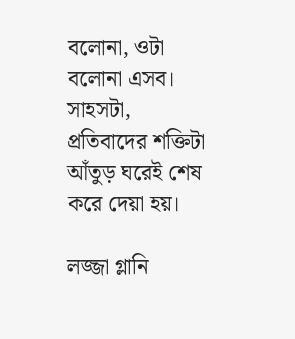বলোনা, ওটা বলোনা এসব। সাহসটা, প্রতিবাদের শক্তিটা আঁতুড় ঘরেই শেষ করে দেয়া হয়।

লজ্জা গ্লানি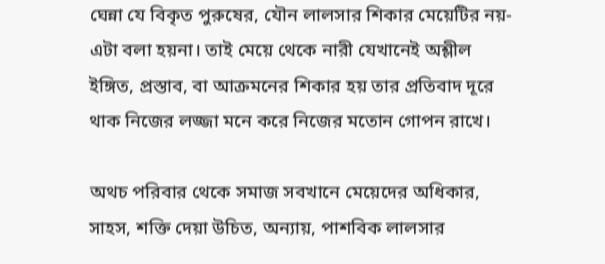ঘেন্না যে বিকৃত পুরুষের, যৌন লালসার শিকার মেয়েটির নয়-এটা বলা হয়না। তাই মেয়ে থেকে নারী যেখানেই অশ্লীল ইঙ্গিত, প্রস্তাব, বা আক্রমনের শিকার হয় তার প্রতিবাদ দূরে থাক নিজের লজ্জা মনে করে নিজের মতোন গোপন রাখে।

অথচ পরিবার থেকে সমাজ সবখানে মেয়েদের অধিকার, সাহস, শক্তি দেয়া উচিত, অন্যায়, পাশবিক লালসার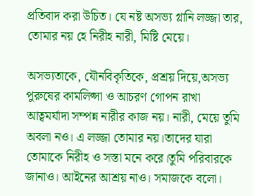প্রতিবাদ করা উচিত। যে নষ্ট অসভ্য গ্লানি লজ্জা তার, তোমার নয় হে নিরীহ নারী, মিষ্টি মেয়ে।

অসভ্যতাকে, যৌনবিকৃতিকে, প্রশ্রয় দিয়ে,অসভ্য পুরুষের কামলিপ্সা ও আচরণ গোপন রাখা আত্বমর্যাদা সম্পন্ন নারীর কাজ নয়। নারী, মেয়ে তুমি অবলা নও। এ লজ্জা তোমার নয়।তাদের যারা তোমাকে নিরীহ ও সস্তা মনে করে।তুমি পরিবারকে জানাও। আইনের আশ্রয় নাও। সমাজকে বলো।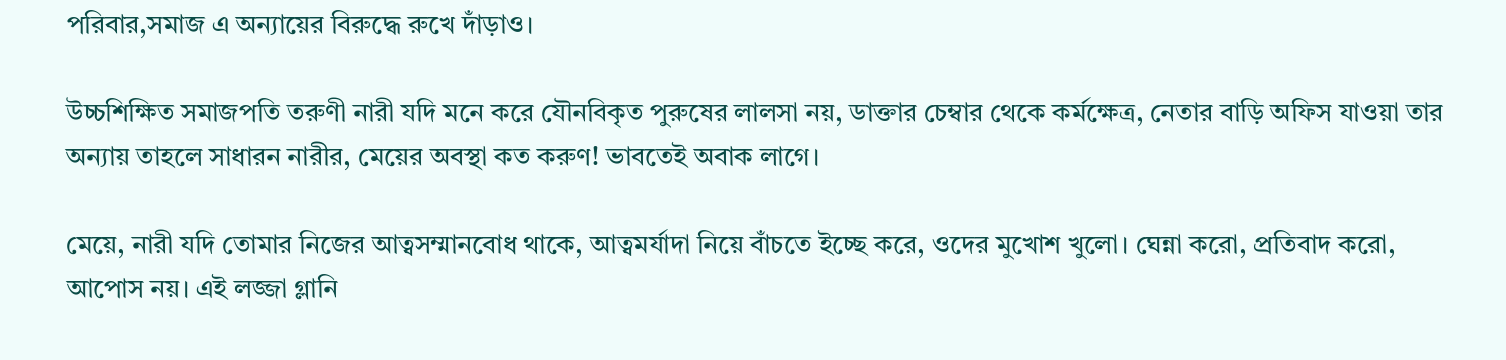পরিবার,সমাজ এ অন্যায়ের বিরুদ্ধে রুখে দাঁড়াও।

উচ্চশিক্ষিত সমাজপতি তরুণী নারী যদি মনে করে যৌনবিকৃত পুরুষের লালসা নয়, ডাক্তার চেম্বার থেকে কর্মক্ষেত্র, নেতার বাড়ি অফিস যাওয়া তার অন্যায় তাহলে সাধারন নারীর, মেয়ের অবস্থা কত করুণ! ভাবতেই অবাক লাগে।

মেয়ে, নারী যদি তোমার নিজের আত্বসম্মানবোধ থাকে, আত্বমর্যাদা নিয়ে বাঁচতে ইচ্ছে করে, ওদের মুখোশ খুলো। ঘেন্না করো, প্রতিবাদ করো, আপোস নয়। এই লজ্জা গ্লানি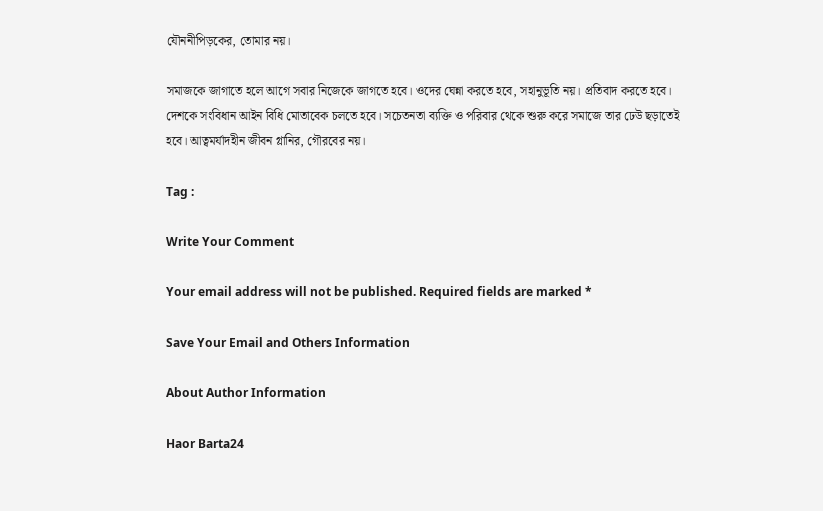যৌননীপিড়কের, তোমার নয়।

সমাজকে জাগাতে হলে আগে সবার নিজেকে জাগতে হবে। ওদের ঘেন্না করতে হবে, সহানুভূতি নয়। প্রতিবাদ করতে হবে। দেশকে সংবিধান আইন বিধি মোতাবেক চলতে হবে। সচেতনতা ব্যক্তি ও পরিবার থেকে শুরু করে সমাজে তার ঢেউ ছড়াতেই হবে। আত্বমর্যাদহীন জীবন গ্লানির, গৌরবের নয়।

Tag :

Write Your Comment

Your email address will not be published. Required fields are marked *

Save Your Email and Others Information

About Author Information

Haor Barta24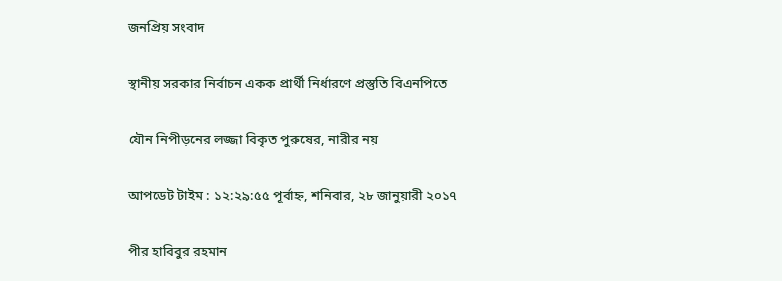জনপ্রিয় সংবাদ

স্থানীয় সরকার নির্বাচন একক প্রার্থী নির্ধারণে প্রস্তুতি বিএনপিতে

যৌন নিপীড়নের লজ্জা বিকৃত পুরুষের, নারীর নয়

আপডেট টাইম : ১২:২৯:৫৫ পূর্বাহ্ন, শনিবার, ২৮ জানুয়ারী ২০১৭

পীর হাবিবুর রহমান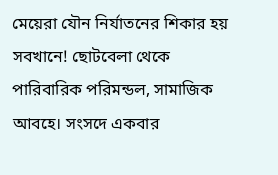মেয়েরা যৌন নির্যাতনের শিকার হয় সবখানে! ছোটবেলা থেকে পারিবারিক পরিমন্ডল, সামাজিক আবহে। সংসদে একবার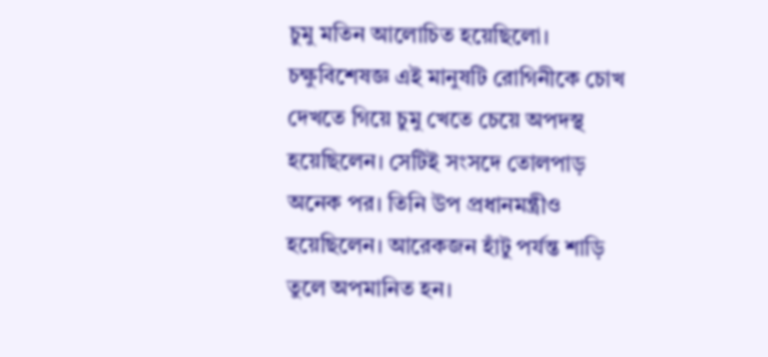চুমু মতিন আলোচিত হয়েছিলো। চক্ষুবিশেষজ্ঞ এই মানুষটি রোগিনীকে চোখ দেখতে গিয়ে চুমু খেতে চেয়ে অপদস্থ হয়েছিলেন। সেটিই সংসদে তোলপাড় অনেক পর। তিনি উপ প্রধানমন্ত্রীও হয়েছিলেন। আরেকজন হাঁটু পর্যন্ত শাড়ি তুলে অপমানিত হন।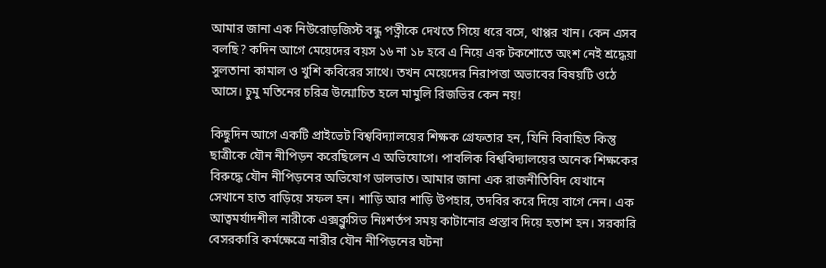আমার জানা এক নিউরোড়জিস্ট বন্ধু পত্নীকে দেখতে গিয়ে ধরে বসে, থাপ্পর খান। কেন এসব বলছি? কদিন আগে মেয়েদের বয়স ১৬ না ১৮ হবে এ নিয়ে এক টকশোতে অংশ নেই শ্রদ্ধেয়া সুলতানা কামাল ও খুশি কবিরের সাথে। তখন মেয়েদের নিরাপত্তা অভাবের বিষয়টি ওঠে আসে। চুমু মতিনের চরিত্র উন্মোচিত হলে মামুলি রিজভির কেন নয়!

কিছুদিন আগে একটি প্রাইভেট বিশ্ববিদ্যালয়ের শিক্ষক গ্রেফতার হন, যিনি বিবাহিত কিন্তু ছাত্রীকে যৌন নীপিড়ন করেছিলেন এ অভিযোগে। পাবলিক বিশ্ববিদ্যালয়ের অনেক শিক্ষকের বিরুদ্ধে যৌন নীপিড়নের অভিযোগ ডালভাত। আমার জানা এক রাজনীতিবিদ যেখানে সেখানে হাত বাড়িয়ে সফল হন। শাড়ি আর শাড়ি উপহার, তদবির করে দিয়ে বাগে নেন। এক আত্বমর্যাদশীল নারীকে এক্সক্লুসিভ নিঃশর্তপ সময় কাটানোর প্রস্তাব দিয়ে হতাশ হন। সরকারি বেসরকারি কর্মক্ষেত্রে নারীর যৌন নীপিড়নের ঘটনা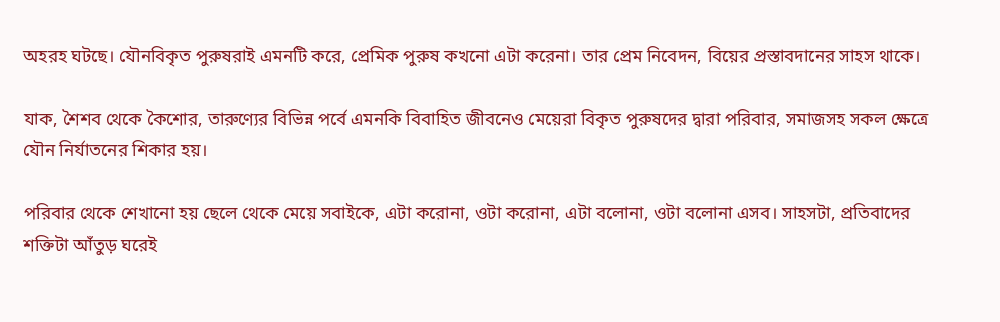অহরহ ঘটছে। যৌনবিকৃত পুরুষরাই এমনটি করে, প্রেমিক পুরুষ কখনো এটা করেনা। তার প্রেম নিবেদন, বিয়ের প্রস্তাবদানের সাহস থাকে।

যাক, শৈশব থেকে কৈশোর, তারুণ্যের বিভিন্ন পর্বে এমনকি বিবাহিত জীবনেও মেয়েরা বিকৃত পুরুষদের দ্বারা পরিবার, সমাজসহ সকল ক্ষেত্রে যৌন নির্যাতনের শিকার হয়।

পরিবার থেকে শেখানো হয় ছেলে থেকে মেয়ে সবাইকে, এটা করোনা, ওটা করোনা, এটা বলোনা, ওটা বলোনা এসব। সাহসটা, প্রতিবাদের শক্তিটা আঁতুড় ঘরেই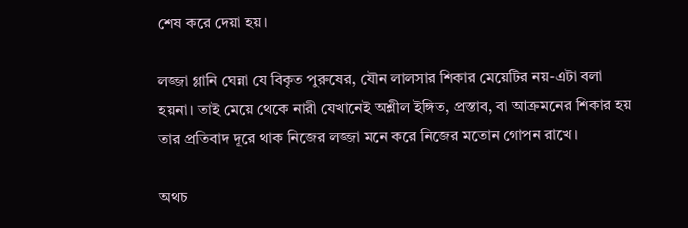শেষ করে দেয়া হয়।

লজ্জা গ্লানি ঘেন্না যে বিকৃত পুরুষের, যৌন লালসার শিকার মেয়েটির নয়-এটা বলা হয়না। তাই মেয়ে থেকে নারী যেখানেই অশ্লীল ইঙ্গিত, প্রস্তাব, বা আক্রমনের শিকার হয় তার প্রতিবাদ দূরে থাক নিজের লজ্জা মনে করে নিজের মতোন গোপন রাখে।

অথচ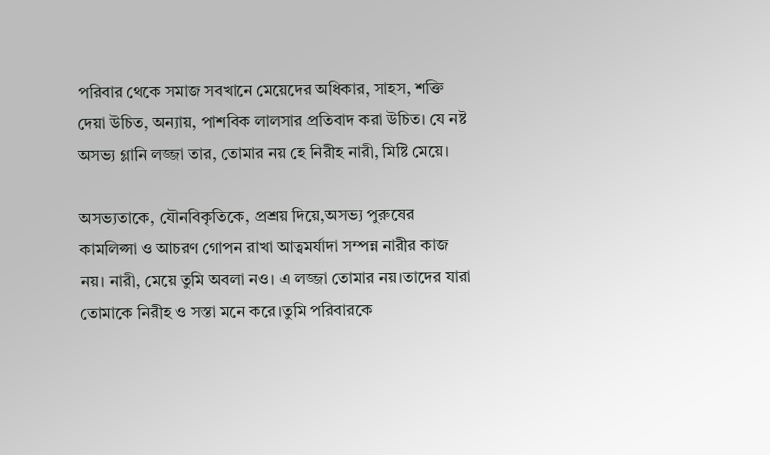পরিবার থেকে সমাজ সবখানে মেয়েদের অধিকার, সাহস, শক্তি দেয়া উচিত, অন্যায়, পাশবিক লালসার প্রতিবাদ করা উচিত। যে নষ্ট অসভ্য গ্লানি লজ্জা তার, তোমার নয় হে নিরীহ নারী, মিষ্টি মেয়ে।

অসভ্যতাকে, যৌনবিকৃতিকে, প্রশ্রয় দিয়ে,অসভ্য পুরুষের কামলিপ্সা ও আচরণ গোপন রাখা আত্বমর্যাদা সম্পন্ন নারীর কাজ নয়। নারী, মেয়ে তুমি অবলা নও। এ লজ্জা তোমার নয়।তাদের যারা তোমাকে নিরীহ ও সস্তা মনে করে।তুমি পরিবারকে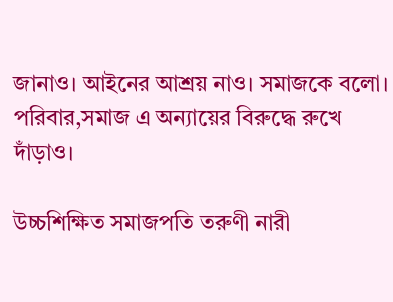জানাও। আইনের আশ্রয় নাও। সমাজকে বলো। পরিবার,সমাজ এ অন্যায়ের বিরুদ্ধে রুখে দাঁড়াও।

উচ্চশিক্ষিত সমাজপতি তরুণী নারী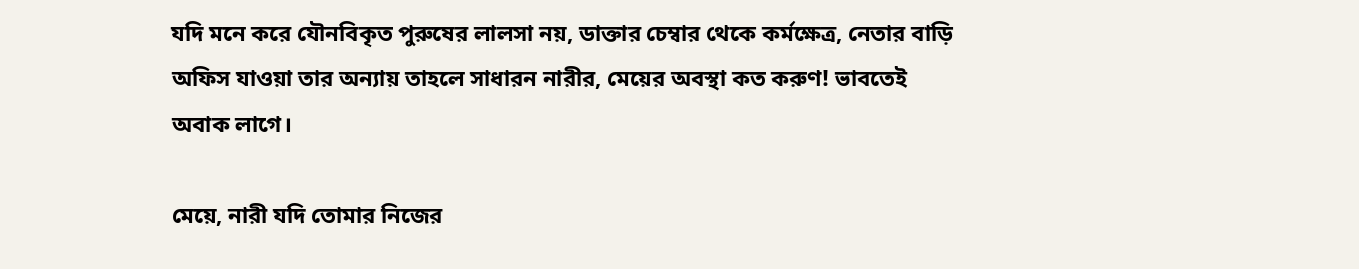যদি মনে করে যৌনবিকৃত পুরুষের লালসা নয়, ডাক্তার চেম্বার থেকে কর্মক্ষেত্র, নেতার বাড়ি অফিস যাওয়া তার অন্যায় তাহলে সাধারন নারীর, মেয়ের অবস্থা কত করুণ! ভাবতেই অবাক লাগে।

মেয়ে, নারী যদি তোমার নিজের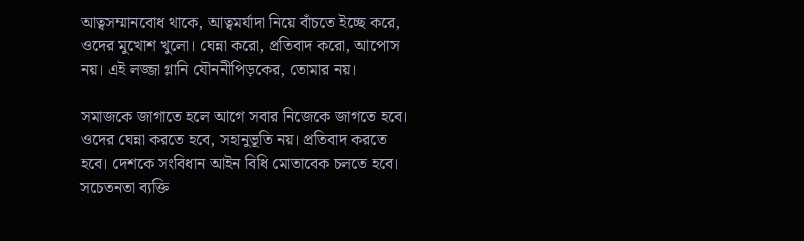আত্বসম্মানবোধ থাকে, আত্বমর্যাদা নিয়ে বাঁচতে ইচ্ছে করে, ওদের মুখোশ খুলো। ঘেন্না করো, প্রতিবাদ করো, আপোস নয়। এই লজ্জা গ্লানি যৌননীপিড়কের, তোমার নয়।

সমাজকে জাগাতে হলে আগে সবার নিজেকে জাগতে হবে। ওদের ঘেন্না করতে হবে, সহানুভূতি নয়। প্রতিবাদ করতে হবে। দেশকে সংবিধান আইন বিধি মোতাবেক চলতে হবে। সচেতনতা ব্যক্তি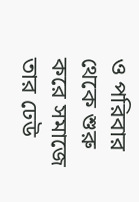ও পরিবার থেকে শুরু করে সমাজে তার ঢেউ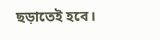ছড়াতেই হবে।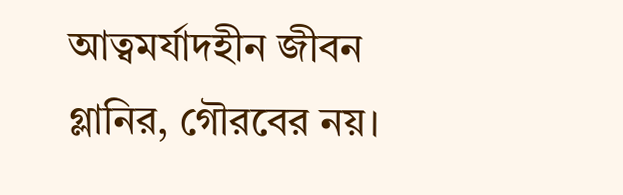আত্বমর্যাদহীন জীবন গ্লানির, গৌরবের নয়।